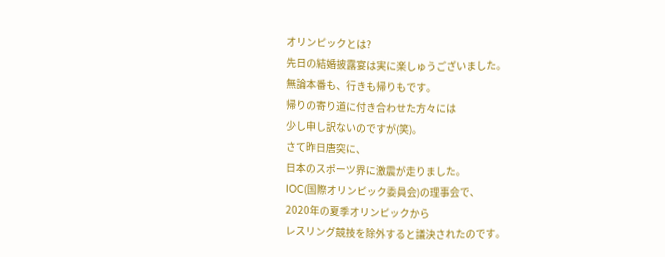オリンピックとは?
先日の結婚披露宴は実に楽しゅうございました。
無論本番も、行きも帰りもです。
帰りの寄り道に付き合わせた方々には
少し申し訳ないのですが(笑)。
さて昨日唐突に、
日本のスポーツ界に激震が走りました。
IOC(国際オリンピック委員会)の理事会で、
2020年の夏季オリンピックから
レスリング競技を除外すると議決されたのです。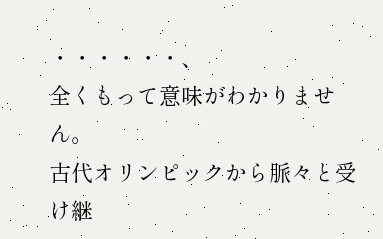・・・・・・、
全くもって意味がわかりません。
古代オリンピックから脈々と受け継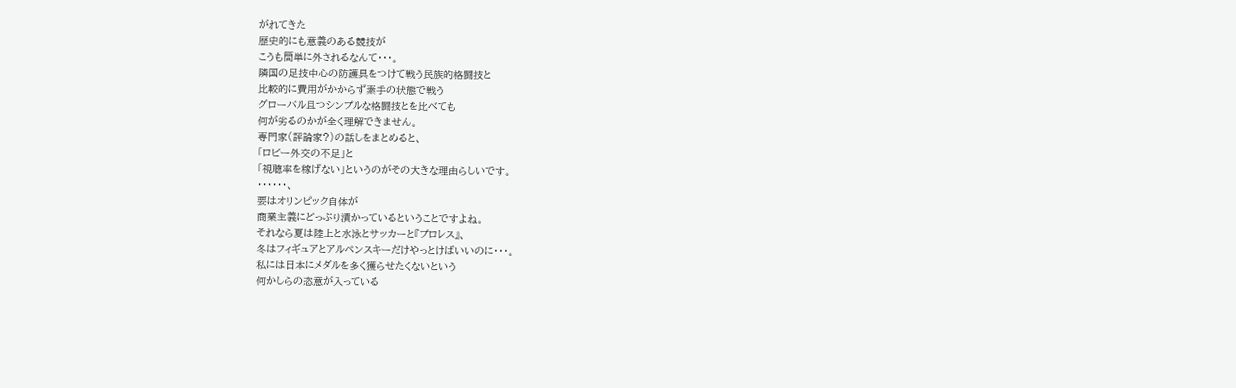がれてきた
歴史的にも意義のある競技が
こうも簡単に外されるなんて・・・。
隣国の足技中心の防護具をつけて戦う民族的格闘技と
比較的に費用がかからず素手の状態で戦う
グローバル且つシンプルな格闘技とを比べても
何が劣るのかが全く理解できません。
専門家(評論家?)の話しをまとめると、
「ロビー外交の不足」と
「視聴率を稼げない」というのがその大きな理由らしいです。
・・・・・・、
要はオリンピック自体が
商業主義にどっぷり漬かっているということですよね。
それなら夏は陸上と水泳とサッカーと『プロレス』、
冬はフィギュアとアルペンスキーだけやっとけばいいのに・・・。
私には日本にメダルを多く獲らせたくないという
何かしらの恣意が入っている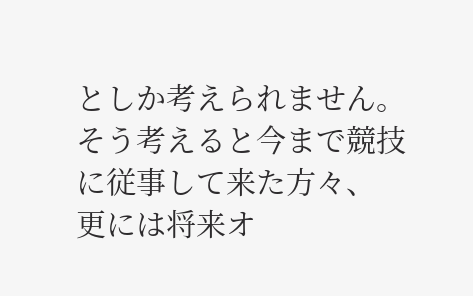としか考えられません。
そう考えると今まで競技に従事して来た方々、
更には将来オ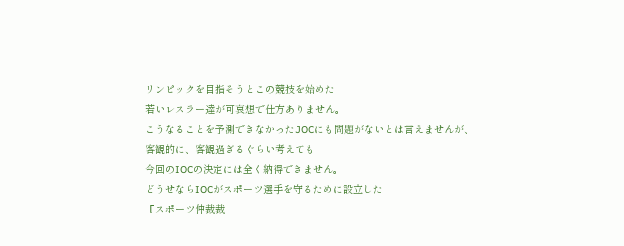リンピックを目指そうとこの競技を始めた
若いレスラー達が可哀想で仕方ありません。
こうなることを予測できなかったJOCにも問題がないとは言えませんが、
客観的に、客観過ぎるぐらい考えても
今回のIOCの決定には全く納得できません。
どうせならIOCがスポーツ選手を守るために設立した
『スポーツ仲裁裁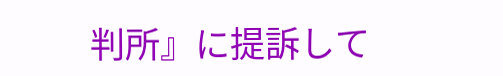判所』に提訴して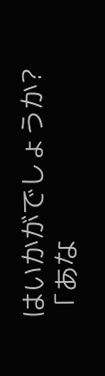はいかがでしょうか?
「あな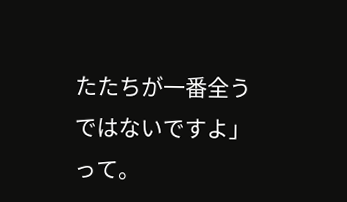たたちが一番全うではないですよ」って。